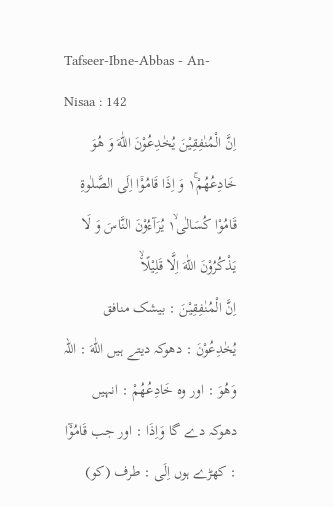Tafseer-Ibne-Abbas - An-Nisaa : 142
اِنَّ الْمُنٰفِقِیْنَ یُخٰدِعُوْنَ اللّٰهَ وَ هُوَ خَادِعُهُمْ١ۚ وَ اِذَا قَامُوْۤا اِلَى الصَّلٰوةِ قَامُوْا كُسَالٰى١ۙ یُرَآءُوْنَ النَّاسَ وَ لَا یَذْكُرُوْنَ اللّٰهَ اِلَّا قَلِیْلًا٘ۙ
اِنَّ الْمُنٰفِقِيْنَ : بیشک منافق يُخٰدِعُوْنَ : دھوکہ دیتے ہیں اللّٰهَ : اللہ وَھُوَ : اور وہ خَادِعُھُمْ : انہیں دھوکہ دے گا وَاِذَا : اور جب قَامُوْٓا : کھڑے ہوں اِلَى : طرف (کو)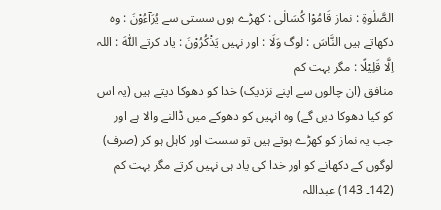الصَّلٰوةِ : نماز قَامُوْا كُسَالٰى : کھڑے ہوں سستی سے يُرَآءُوْنَ : وہ دکھاتے ہیں النَّاسَ : لوگ وَلَا : اور نہیں يَذْكُرُوْنَ : یاد کرتے اللّٰهَ : اللہ اِلَّا قَلِيْلًا : مگر بہت کم
منافق (ان چالوں سے اپنے نزدیک) خدا کو دھوکا دیتے ہیں (یہ اس کو کیا دھوکا دیں گے) وہ انہیں کو دھوکے میں ڈالنے والا ہے اور جب یہ نماز کو کھڑے ہوتے ہیں تو سست اور کاہل ہو کر (صرف) لوگوں کے دکھانے کو اور خدا کی یاد ہی نہیں کرتے مگر بہت کم
(142۔ 143) عبداللہ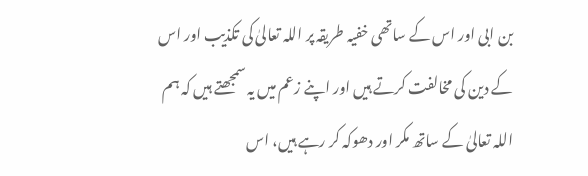بن ابی اور اس کے ساتھی خفیہ طریقہ پر اللہ تعالیٰ کی تکذیب اور اس کے دین کی مخالفت کرتے ہیں اور اپنے زعم میں یہ سمجھتے ہیں کہ ہم اللہ تعالیٰ کے ساتھ مکر اور دھوکہ کر رہے ہیں، اس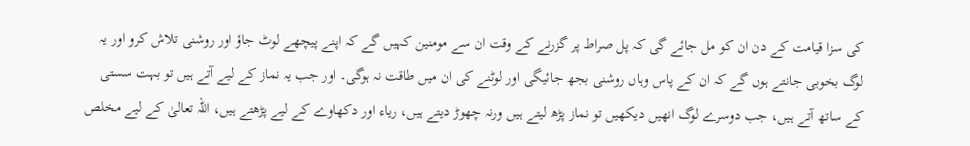کی سزا قیامت کے دن ان کو مل جائے گی کہ پل صراط پر گزرنے کے وقت ان سے مومنین کہیں گے کہ اپنے پیچھے لوٹ جاؤ اور روشنی تلاش کرو اور یہ لوگ بخوبی جانتے ہوں گے کہ ان کے پاس وہاں روشنی بجھ جائیگی اور لوٹنے کی ان میں طاقت نہ ہوگی۔ اور جب یہ نماز کے لیے آتے ہیں تو بہت سستی کے ساتھ آتے ہیں، جب دوسرے لوگ انھیں دیکھیں تو نماز پڑھ لیتے ہیں ورنہ چھوڑ دیتے ہیں، ریاء اور دکھاوے کے لیے پڑھتے ہیں، اللہ تعالیٰ کے لیے مخلص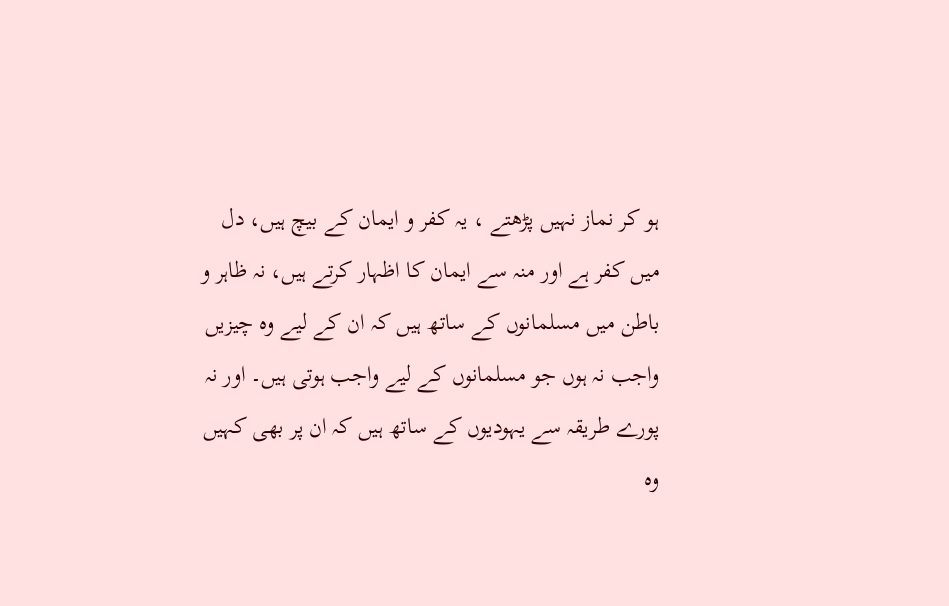ہو کر نماز نہیں پڑھتے ، یہ کفر و ایمان کے بیچ ہیں، دل میں کفر ہے اور منہ سے ایمان کا اظہار کرتے ہیں، نہ ظاہر و باطن میں مسلمانوں کے ساتھ ہیں کہ ان کے لیے وہ چیزیں واجب نہ ہوں جو مسلمانوں کے لیے واجب ہوتی ہیں۔ اور نہ پورے طریقہ سے یہودیوں کے ساتھ ہیں کہ ان پر بھی کہیں وہ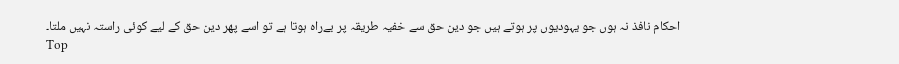احکام نافذ نہ ہوں جو یہودیوں پر ہوتے ہیں جو دین حق سے خفیہ طریقہ پر بےراہ ہوتا ہے تو اسے پھر دین حق کے لیے کوئی راستہ نہیں ملتا۔
Top